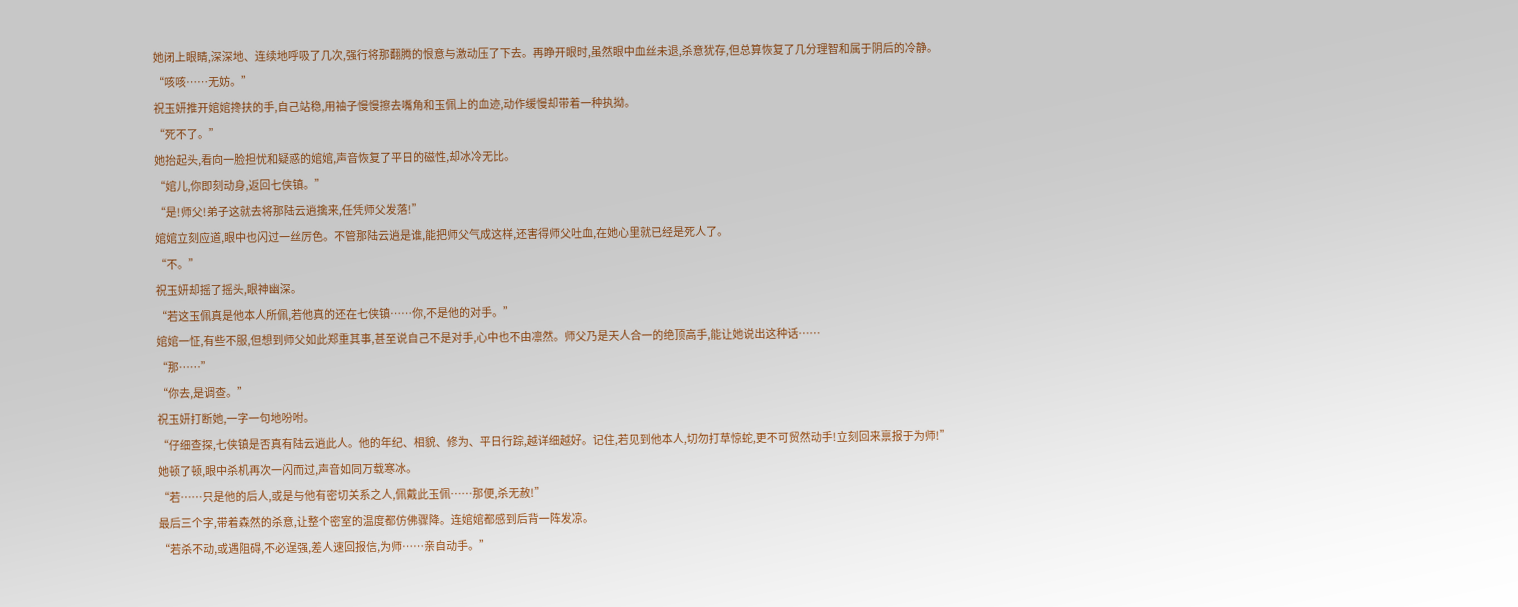她闭上眼睛,深深地、连续地呼吸了几次,强行将那翻腾的恨意与激动压了下去。再睁开眼时,虽然眼中血丝未退,杀意犹存,但总算恢复了几分理智和属于阴后的冷静。
“咳咳……无妨。”
祝玉妍推开婠婠搀扶的手,自己站稳,用袖子慢慢擦去嘴角和玉佩上的血迹,动作缓慢却带着一种执拗。
“死不了。”
她抬起头,看向一脸担忧和疑惑的婠婠,声音恢复了平日的磁性,却冰冷无比。
“婠儿,你即刻动身,返回七侠镇。”
“是!师父!弟子这就去将那陆云逍擒来,任凭师父发落!”
婠婠立刻应道,眼中也闪过一丝厉色。不管那陆云逍是谁,能把师父气成这样,还害得师父吐血,在她心里就已经是死人了。
“不。”
祝玉妍却摇了摇头,眼神幽深。
“若这玉佩真是他本人所佩,若他真的还在七侠镇……你,不是他的对手。”
婠婠一怔,有些不服,但想到师父如此郑重其事,甚至说自己不是对手,心中也不由凛然。师父乃是天人合一的绝顶高手,能让她说出这种话……
“那……”
“你去,是调查。”
祝玉妍打断她,一字一句地吩咐。
“仔细查探,七侠镇是否真有陆云逍此人。他的年纪、相貌、修为、平日行踪,越详细越好。记住,若见到他本人,切勿打草惊蛇,更不可贸然动手!立刻回来禀报于为师!”
她顿了顿,眼中杀机再次一闪而过,声音如同万载寒冰。
“若……只是他的后人,或是与他有密切关系之人,佩戴此玉佩……那便,杀无赦!”
最后三个字,带着森然的杀意,让整个密室的温度都仿佛骤降。连婠婠都感到后背一阵发凉。
“若杀不动,或遇阻碍,不必逞强,差人速回报信,为师……亲自动手。”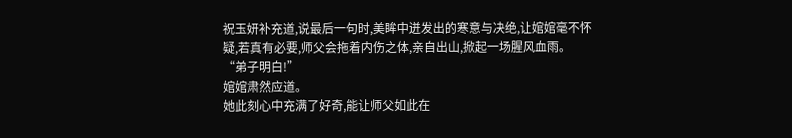祝玉妍补充道,说最后一句时,美眸中迸发出的寒意与决绝,让婠婠毫不怀疑,若真有必要,师父会拖着内伤之体,亲自出山,掀起一场腥风血雨。
“弟子明白!”
婠婠肃然应道。
她此刻心中充满了好奇,能让师父如此在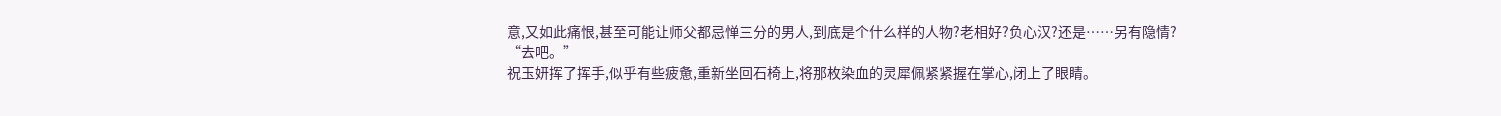意,又如此痛恨,甚至可能让师父都忌惮三分的男人,到底是个什么样的人物?老相好?负心汉?还是……另有隐情?
“去吧。”
祝玉妍挥了挥手,似乎有些疲惫,重新坐回石椅上,将那枚染血的灵犀佩紧紧握在掌心,闭上了眼睛。